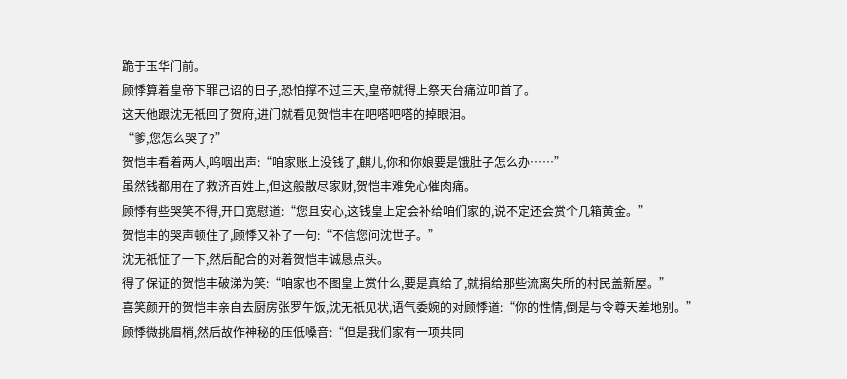跪于玉华门前。
顾悸算着皇帝下罪己诏的日子,恐怕撑不过三天,皇帝就得上祭天台痛泣叩首了。
这天他跟沈无祇回了贺府,进门就看见贺恺丰在吧嗒吧嗒的掉眼泪。
“爹,您怎么哭了?”
贺恺丰看着两人,呜咽出声:“咱家账上没钱了,麒儿,你和你娘要是饿肚子怎么办……”
虽然钱都用在了救济百姓上,但这般散尽家财,贺恺丰难免心催肉痛。
顾悸有些哭笑不得,开口宽慰道:“您且安心,这钱皇上定会补给咱们家的,说不定还会赏个几箱黄金。”
贺恺丰的哭声顿住了,顾悸又补了一句:“不信您问沈世子。”
沈无祇怔了一下,然后配合的对着贺恺丰诚恳点头。
得了保证的贺恺丰破涕为笑:“咱家也不图皇上赏什么,要是真给了,就捐给那些流离失所的村民盖新屋。”
喜笑颜开的贺恺丰亲自去厨房张罗午饭,沈无祇见状,语气委婉的对顾悸道:“你的性情,倒是与令尊天差地别。”
顾悸微挑眉梢,然后故作神秘的压低嗓音:“但是我们家有一项共同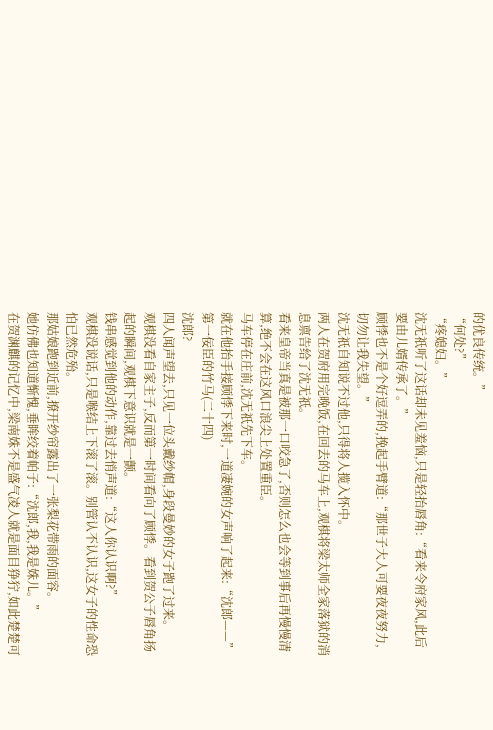的优良传统。”
“何处?”
“疼媳妇。”
沈无祇听了这话却未见羞恼,只是轻抬唇角:“看来令府家风,此后要由儿婿传承了。”
顾悸也不是个好逗弄的,挽起手臂道:“那世子大人可要夜夜努力,切勿让我失望。”
沈无祇自知说不过他,只得将人揽入怀中。
两人在贺府用完晚饭,在回去的马车上,观棋将梁太师全家落狱的消息禀告给了沈无祇。
看来皇帝当真是被那一口咬急了,否则怎么也会等到事后再慢慢清算,绝不会在这风口浪尖上处置重臣。
马车停在庄前,沈无祇先下车。
就在他抬手接顾悸下来时,一道凄婉的女声响了起来:“沈郎——”
第一佞臣的竹马(二十四)
沈郎?
四人闻声望去,只见一位头戴纱帽,身段曼妙的女子跑了过来。
观棋没看自家主子,反而第一时间看向了顾悸。看到贺公子唇角扬起的瞬间,观棋下意识就是一颤。
钱串感觉到他的动作,靠过去悄声道:“这人你认识啊?”
观棋没说话,只是喉结上下滚了滚。别管认不认识,这女子的性命恐怕已然危殆。
那姑娘跑到近前,撩开纱帘露出了一张梨花带雨的面容。
她仿佛也知道惭愧,垂眸绞着帕子:“沈郎,我,我是姝儿。”
在贺渊麒的记忆中,梁南姝不是盛气凌人就是面目狰狞,如此楚楚可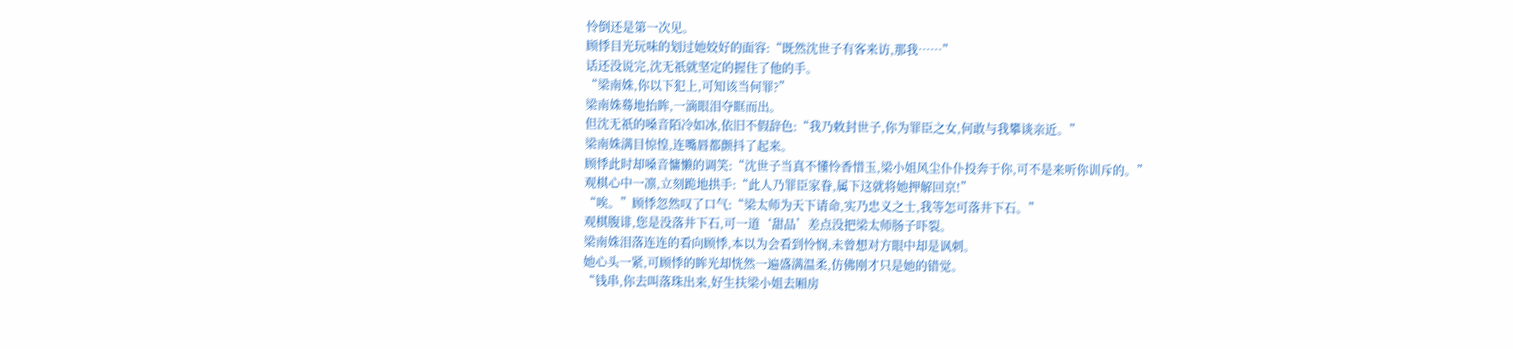怜倒还是第一次见。
顾悸目光玩味的划过她姣好的面容:“既然沈世子有客来访,那我……”
话还没说完,沈无祇就坚定的握住了他的手。
“梁南姝,你以下犯上,可知该当何罪?”
梁南姝蓦地抬眸,一滴眼泪夺眶而出。
但沈无祇的嗓音陌冷如冰,依旧不假辞色:“我乃敕封世子,你为罪臣之女,何敢与我攀谈亲近。”
梁南姝满目惊惶,连嘴唇都颤抖了起来。
顾悸此时却嗓音慵懒的调笑:“沈世子当真不懂怜香惜玉,梁小姐风尘仆仆投奔于你,可不是来听你训斥的。”
观棋心中一凛,立刻跪地拱手:“此人乃罪臣家眷,属下这就将她押解回京!”
“唉。”顾悸忽然叹了口气:“梁太师为天下请命,实乃忠义之士,我等怎可落井下石。”
观棋腹诽,您是没落井下石,可一道‘甜品’差点没把梁太师肠子吓裂。
梁南姝泪落连连的看向顾悸,本以为会看到怜悯,未曾想对方眼中却是讽刺。
她心头一紧,可顾悸的眸光却恍然一遍盛满温柔,仿佛刚才只是她的错觉。
“钱串,你去叫落珠出来,好生扶梁小姐去厢房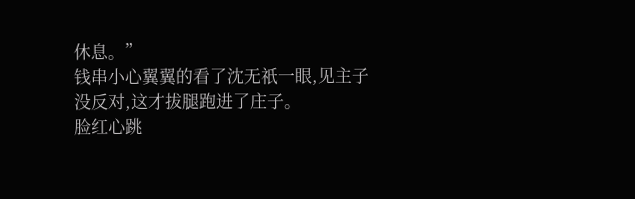休息。”
钱串小心翼翼的看了沈无祇一眼,见主子没反对,这才拔腿跑进了庄子。
脸红心跳